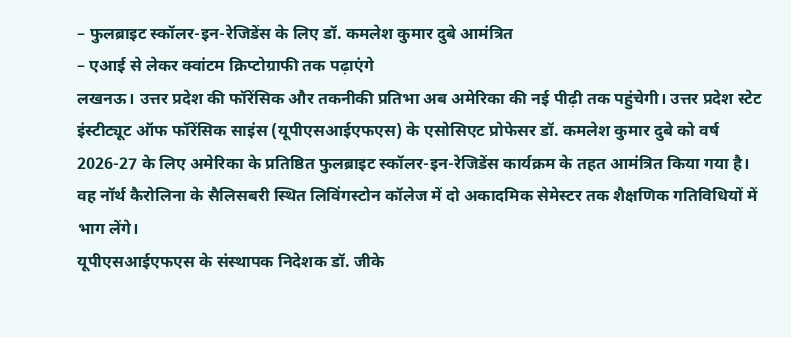– फुलब्राइट स्कॉलर-इन-रेजिडेंस के लिए डॉ. कमलेश कुमार दुबे आमंत्रित
– एआई से लेकर क्वांटम क्रिप्टोग्राफी तक पढ़ाएंगे
लखनऊ। उत्तर प्रदेश की फॉरेंसिक और तकनीकी प्रतिभा अब अमेरिका की नई पीढ़ी तक पहुंचेगी। उत्तर प्रदेश स्टेट इंस्टीट्यूट ऑफ फॉरेंसिक साइंस (यूपीएसआईएफएस) के एसोसिएट प्रोफेसर डॉ. कमलेश कुमार दुबे को वर्ष 2026-27 के लिए अमेरिका के प्रतिष्ठित फुलब्राइट स्कॉलर-इन-रेजिडेंस कार्यक्रम के तहत आमंत्रित किया गया है। वह नॉर्थ कैरोलिना के सैलिसबरी स्थित लिविंगस्टोन कॉलेज में दो अकादमिक सेमेस्टर तक शैक्षणिक गतिविधियों में भाग लेंगे।
यूपीएसआईएफएस के संस्थापक निदेशक डॉ. जीके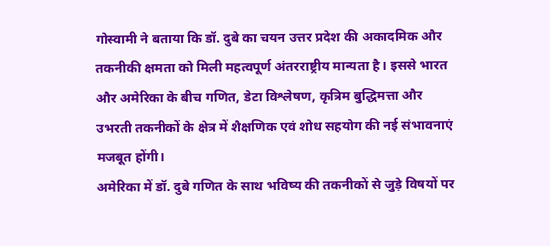गोस्वामी ने बताया कि डॉ. दुबे का चयन उत्तर प्रदेश की अकादमिक और तकनीकी क्षमता को मिली महत्वपूर्ण अंतरराष्ट्रीय मान्यता है। इससे भारत और अमेरिका के बीच गणित, डेटा विश्लेषण, कृत्रिम बुद्धिमत्ता और उभरती तकनीकों के क्षेत्र में शैक्षणिक एवं शोध सहयोग की नई संभावनाएं मजबूत होंगी।
अमेरिका में डॉ. दुबे गणित के साथ भविष्य की तकनीकों से जुड़े विषयों पर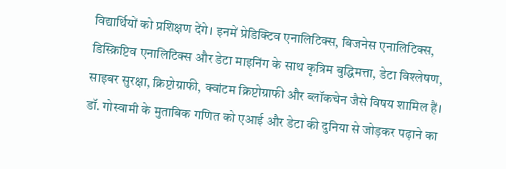विद्यार्थियों को प्रशिक्षण देंगे। इनमें प्रेडिक्टिव एनालिटिक्स, बिजनेस एनालिटिक्स, डिस्क्रिप्टिव एनालिटिक्स और डेटा माइनिंग के साथ कृत्रिम बुद्धिमत्ता, डेटा विश्लेषण, साइबर सुरक्षा, क्रिप्टोग्राफी, क्वांटम क्रिप्टोग्राफी और ब्लॉकचेन जैसे विषय शामिल हैं।
डॉ. गोस्वामी के मुताबिक गणित को एआई और डेटा की दुनिया से जोड़कर पढ़ाने का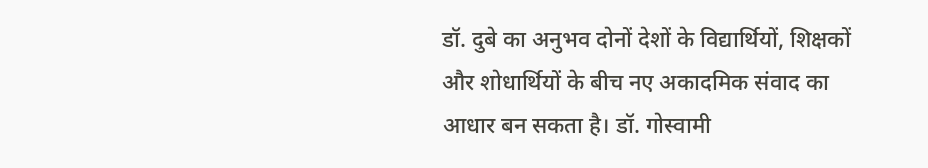डॉ. दुबे का अनुभव दोनों देशों के विद्यार्थियों, शिक्षकों और शोधार्थियों के बीच नए अकादमिक संवाद का आधार बन सकता है। डॉ. गोस्वामी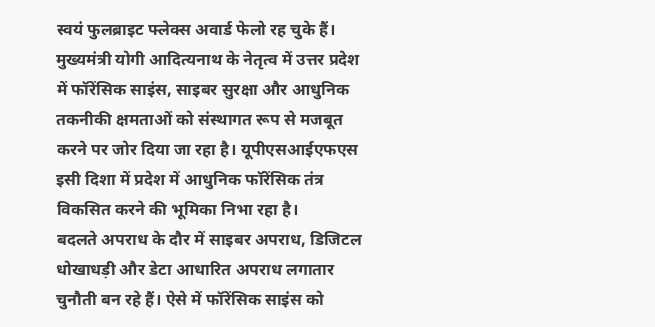स्वयं फुलब्राइट फ्लेक्स अवार्ड फेलो रह चुके हैं।
मुख्यमंत्री योगी आदित्यनाथ के नेतृत्व में उत्तर प्रदेश में फॉरेंसिक साइंस, साइबर सुरक्षा और आधुनिक तकनीकी क्षमताओं को संस्थागत रूप से मजबूत करने पर जोर दिया जा रहा है। यूपीएसआईएफएस इसी दिशा में प्रदेश में आधुनिक फॉरेंसिक तंत्र विकसित करने की भूमिका निभा रहा है।
बदलते अपराध के दौर में साइबर अपराध, डिजिटल धोखाधड़ी और डेटा आधारित अपराध लगातार चुनौती बन रहे हैं। ऐसे में फॉरेंसिक साइंस को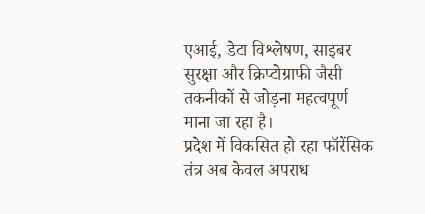एआई, डेटा विश्लेषण, साइबर सुरक्षा और क्रिप्टोग्राफी जैसी तकनीकों से जोड़ना महत्वपूर्ण माना जा रहा है।
प्रदेश में विकसित हो रहा फॉरेंसिक तंत्र अब केवल अपराध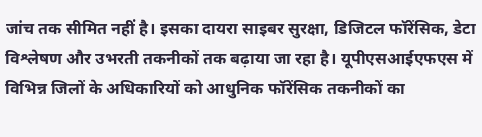जांच तक सीमित नहीं है। इसका दायरा साइबर सुरक्षा, डिजिटल फॉरेंसिक, डेटा विश्लेषण और उभरती तकनीकों तक बढ़ाया जा रहा है। यूपीएसआईएफएस में विभिन्न जिलों के अधिकारियों को आधुनिक फॉरेंसिक तकनीकों का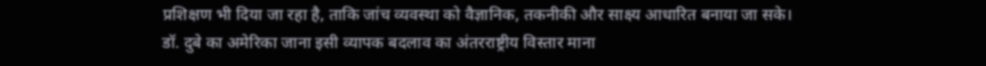प्रशिक्षण भी दिया जा रहा है, ताकि जांच व्यवस्था को वैज्ञानिक, तकनीकी और साक्ष्य आधारित बनाया जा सके।
डॉ. दुबे का अमेरिका जाना इसी व्यापक बदलाव का अंतरराष्ट्रीय विस्तार माना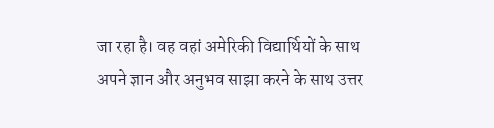जा रहा है। वह वहां अमेरिकी विद्यार्थियों के साथ अपने ज्ञान और अनुभव साझा करने के साथ उत्तर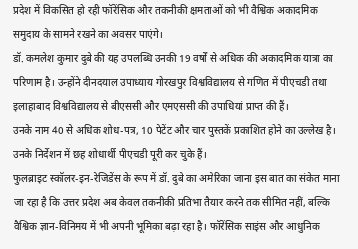प्रदेश में विकसित हो रही फॉरेंसिक और तकनीकी क्षमताओं को भी वैश्विक अकादमिक समुदाय के सामने रखने का अवसर पाएंगे।
डॉ. कमलेश कुमार दुबे की यह उपलब्धि उनकी 19 वर्षों से अधिक की अकादमिक यात्रा का परिणाम है। उन्होंने दीनदयाल उपाध्याय गोरखपुर विश्वविद्यालय से गणित में पीएचडी तथा इलाहाबाद विश्वविद्यालय से बीएससी और एमएससी की उपाधियां प्राप्त की हैं।
उनके नाम 40 से अधिक शोध-पत्र, 10 पेटेंट और चार पुस्तकें प्रकाशित होने का उल्लेख है। उनके निर्देशन में छह शोधार्थी पीएचडी पूरी कर चुके हैं।
फुलब्राइट स्कॉलर-इन-रेजिडेंस के रूप में डॉ. दुबे का अमेरिका जाना इस बात का संकेत माना जा रहा है कि उत्तर प्रदेश अब केवल तकनीकी प्रतिभा तैयार करने तक सीमित नहीं, बल्कि वैश्विक ज्ञान-विनिमय में भी अपनी भूमिका बढ़ा रहा है। फॉरेंसिक साइंस और आधुनिक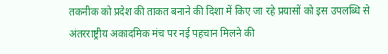तकनीक को प्रदेश की ताकत बनाने की दिशा में किए जा रहे प्रयासों को इस उपलब्धि से अंतरराष्ट्रीय अकादमिक मंच पर नई पहचान मिलने की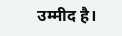उम्मीद है।